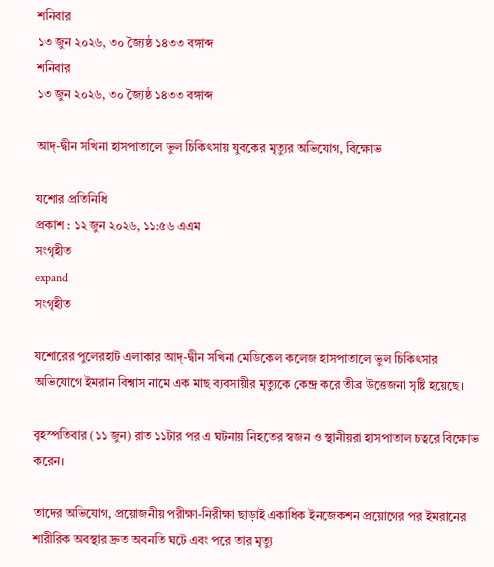শনিবার
১৩ জুন ২০২৬, ৩০ জ্যৈষ্ঠ ১৪৩৩ বঙ্গাব্দ
শনিবার
১৩ জুন ২০২৬, ৩০ জ্যৈষ্ঠ ১৪৩৩ বঙ্গাব্দ

আদ্-দ্বীন সখিনা হাসপাতালে ভুল চিকিৎসায় যুবকের মৃত্যুর অভিযোগ, বিক্ষোভ

যশোর প্রতিনিধি
প্রকাশ : ১২ জুন ২০২৬, ১১:৫৬ এএম
সংগৃহীত
expand
সংগৃহীত

যশোরের পুলেরহাট এলাকার আদ্-দ্বীন সখিনা মেডিকেল কলেজ হাসপাতালে ভুল চিকিৎসার অভিযোগে ইমরান বিশ্বাস নামে এক মাছ ব্যবসায়ীর মৃত্যুকে কেন্দ্র করে তীব্র উত্তেজনা সৃষ্টি হয়েছে।

বৃহস্পতিবার (১১ জুন) রাত ১১টার পর এ ঘটনায় নিহতের স্বজন ও স্থানীয়রা হাসপাতাল চত্বরে বিক্ষোভ করেন।

তাদের অভিযোগ, প্রয়োজনীয় পরীক্ষা-নিরীক্ষা ছাড়াই একাধিক ইনজেকশন প্রয়োগের পর ইমরানের শারীরিক অবস্থার দ্রুত অবনতি ঘটে এবং পরে তার মৃত্যু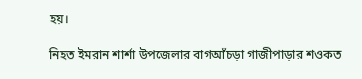হয়।

নিহত ইমরান শার্শা উপজেলার বাগআঁচড়া গাজীপাড়ার শওকত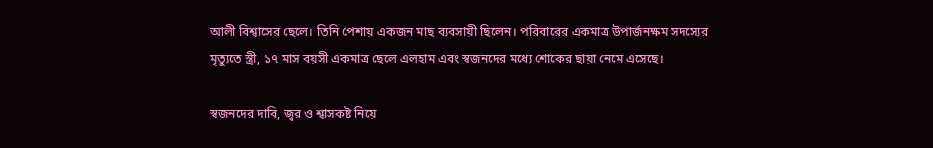আলী বিশ্বাসের ছেলে। তিনি পেশায় একজন মাছ ব্যবসায়ী ছিলেন। পরিবারের একমাত্র উপার্জনক্ষম সদস্যের মৃত্যুতে স্ত্রী, ১৭ মাস বয়সী একমাত্র ছেলে এলহাম এবং স্বজনদের মধ্যে শোকের ছায়া নেমে এসেছে।

স্বজনদের দাবি, জ্বর ও শ্বাসকষ্ট নিয়ে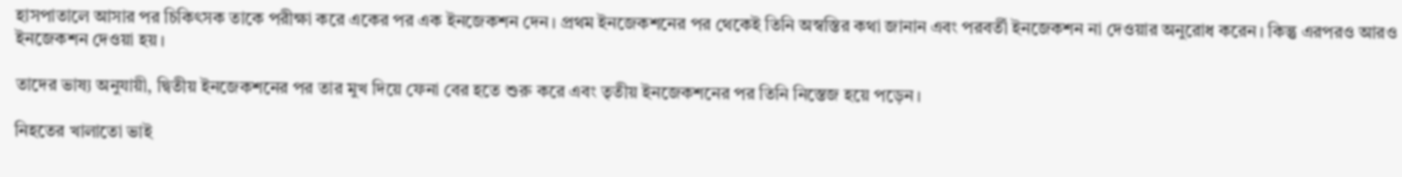হাসপাতালে আসার পর চিকিৎসক তাকে পরীক্ষা করে একের পর এক ইনজেকশন দেন। প্রথম ইনজেকশনের পর থেকেই তিনি অস্বস্তির কথা জানান এবং পরবর্তী ইনজেকশন না দেওয়ার অনুরোধ করেন। কিন্তু এরপরও আরও ইনজেকশন দেওয়া হয়।

তাদের ভাষ্য অনুযায়ী, দ্বিতীয় ইনজেকশনের পর তার মুখ দিয়ে ফেনা বের হতে শুরু করে এবং তৃতীয় ইনজেকশনের পর তিনি নিস্তেজ হয়ে পড়েন।

নিহতের খালাতো ভাই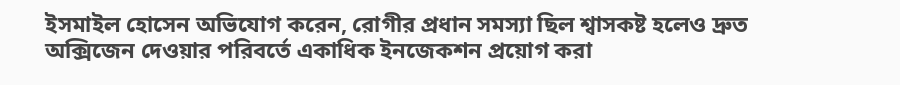ইসমাইল হোসেন অভিযোগ করেন, রোগীর প্রধান সমস্যা ছিল শ্বাসকষ্ট হলেও দ্রুত অক্সিজেন দেওয়ার পরিবর্তে একাধিক ইনজেকশন প্রয়োগ করা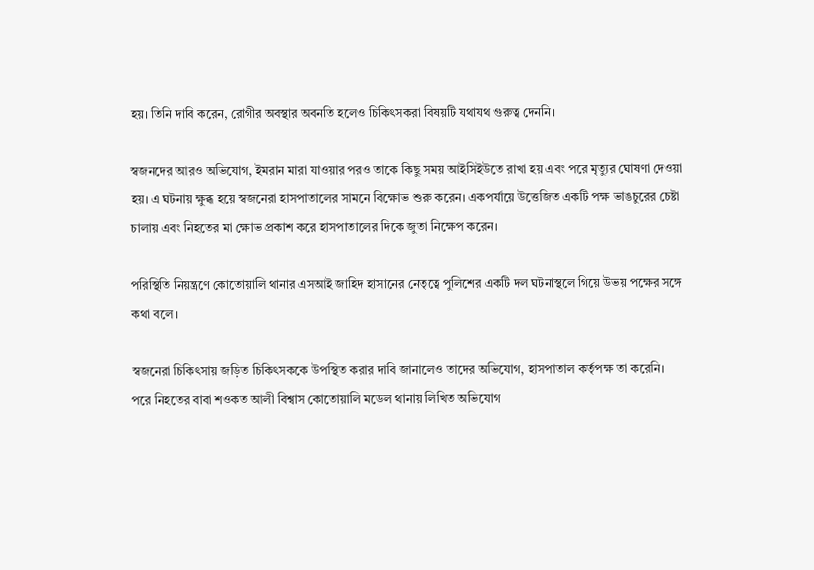হয়। তিনি দাবি করেন, রোগীর অবস্থার অবনতি হলেও চিকিৎসকরা বিষয়টি যথাযথ গুরুত্ব দেননি।

স্বজনদের আরও অভিযোগ, ইমরান মারা যাওয়ার পরও তাকে কিছু সময় আইসিইউতে রাখা হয় এবং পরে মৃত্যুর ঘোষণা দেওয়া হয়। এ ঘটনায় ক্ষুব্ধ হয়ে স্বজনেরা হাসপাতালের সামনে বিক্ষোভ শুরু করেন। একপর্যায়ে উত্তেজিত একটি পক্ষ ভাঙচুরের চেষ্টা চালায় এবং নিহতের মা ক্ষোভ প্রকাশ করে হাসপাতালের দিকে জুতা নিক্ষেপ করেন।

পরিস্থিতি নিয়ন্ত্রণে কোতোয়ালি থানার এসআই জাহিদ হাসানের নেতৃত্বে পুলিশের একটি দল ঘটনাস্থলে গিয়ে উভয় পক্ষের সঙ্গে কথা বলে।

স্বজনেরা চিকিৎসায় জড়িত চিকিৎসককে উপস্থিত করার দাবি জানালেও তাদের অভিযোগ, হাসপাতাল কর্তৃপক্ষ তা করেনি। পরে নিহতের বাবা শওকত আলী বিশ্বাস কোতোয়ালি মডেল থানায় লিখিত অভিযোগ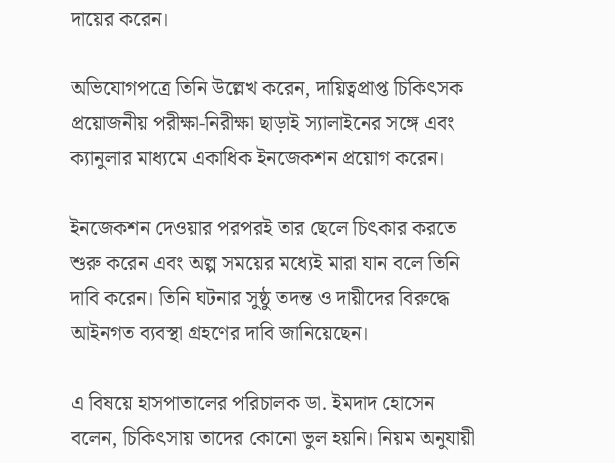দায়ের করেন।

অভিযোগপত্রে তিনি উল্লেখ করেন, দায়িত্বপ্রাপ্ত চিকিৎসক প্রয়োজনীয় পরীক্ষা-নিরীক্ষা ছাড়াই স্যালাইনের সঙ্গে এবং ক্যানুলার মাধ্যমে একাধিক ইনজেকশন প্রয়োগ করেন।

ইনজেকশন দেওয়ার পরপরই তার ছেলে চিৎকার করতে শুরু করেন এবং অল্প সময়ের মধ্যেই মারা যান বলে তিনি দাবি করেন। তিনি ঘটনার সুষ্ঠু তদন্ত ও দায়ীদের বিরুদ্ধে আইনগত ব্যবস্থা গ্রহণের দাবি জানিয়েছেন।

এ বিষয়ে হাসপাতালের পরিচালক ডা. ইমদাদ হোসেন বলেন, চিকিৎসায় তাদের কোনো ভুল হয়নি। নিয়ম অনুযায়ী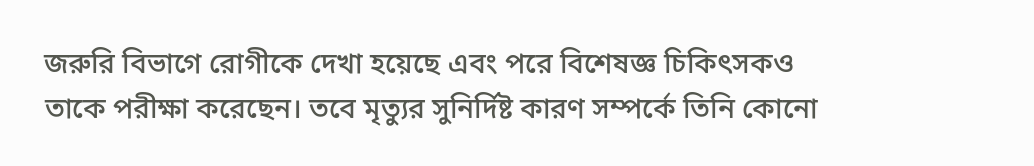জরুরি বিভাগে রোগীকে দেখা হয়েছে এবং পরে বিশেষজ্ঞ চিকিৎসকও তাকে পরীক্ষা করেছেন। তবে মৃত্যুর সুনির্দিষ্ট কারণ সম্পর্কে তিনি কোনো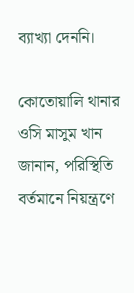ব্যাখ্যা দেননি।

কোতোয়ালি থানার ওসি মাসুম খান জানান, পরিস্থিতি বর্তমানে নিয়ন্ত্রণে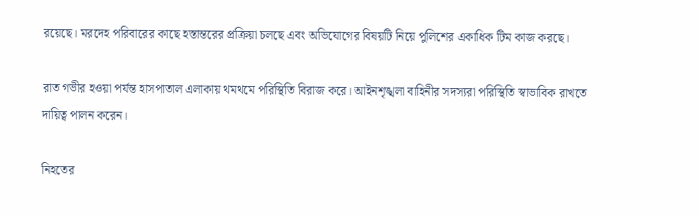রয়েছে। মরদেহ পরিবারের কাছে হস্তান্তরের প্রক্রিয়া চলছে এবং অভিযোগের বিষয়টি নিয়ে পুলিশের একাধিক টিম কাজ করছে।

রাত গভীর হওয়া পর্যন্ত হাসপাতাল এলাকায় থমথমে পরিস্থিতি বিরাজ করে। আইনশৃঙ্খলা বাহিনীর সদস্যরা পরিস্থিতি স্বাভাবিক রাখতে দায়িত্ব পালন করেন।

নিহতের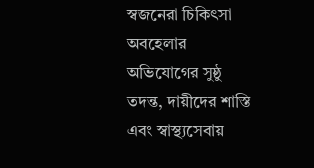স্বজনেরা চিকিৎসা অবহেলার অভিযোগের সুষ্ঠু তদন্ত, দায়ীদের শাস্তি এবং স্বাস্থ্যসেবায়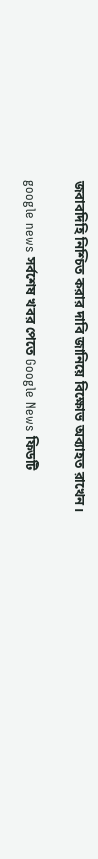জবাবদিহি নিশ্চিত করার দাবি জানিয়ে বিক্ষোভ অব্যাহত রাখেন।

google news সর্বশেষ খবর পেতে Google News ফিডটি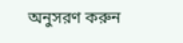অনুসরণ করুন